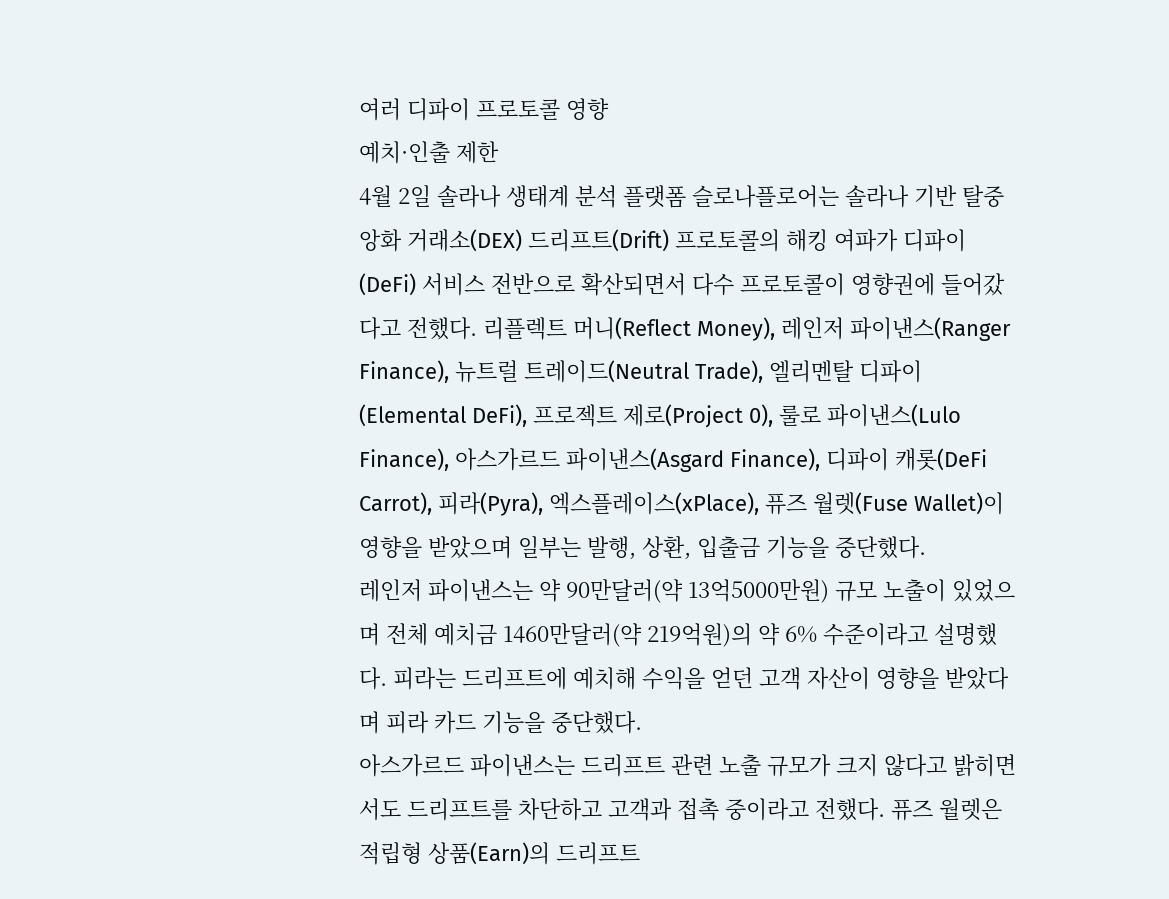여러 디파이 프로토콜 영향
예치·인출 제한
4월 2일 솔라나 생태계 분석 플랫폼 슬로나플로어는 솔라나 기반 탈중앙화 거래소(DEX) 드리프트(Drift) 프로토콜의 해킹 여파가 디파이(DeFi) 서비스 전반으로 확산되면서 다수 프로토콜이 영향권에 들어갔다고 전했다. 리플렉트 머니(Reflect Money), 레인저 파이낸스(Ranger Finance), 뉴트럴 트레이드(Neutral Trade), 엘리멘탈 디파이(Elemental DeFi), 프로젝트 제로(Project 0), 룰로 파이낸스(Lulo Finance), 아스가르드 파이낸스(Asgard Finance), 디파이 캐롯(DeFi Carrot), 피라(Pyra), 엑스플레이스(xPlace), 퓨즈 월렛(Fuse Wallet)이 영향을 받았으며 일부는 발행, 상환, 입출금 기능을 중단했다.
레인저 파이낸스는 약 90만달러(약 13억5000만원) 규모 노출이 있었으며 전체 예치금 1460만달러(약 219억원)의 약 6% 수준이라고 설명했다. 피라는 드리프트에 예치해 수익을 얻던 고객 자산이 영향을 받았다며 피라 카드 기능을 중단했다.
아스가르드 파이낸스는 드리프트 관련 노출 규모가 크지 않다고 밝히면서도 드리프트를 차단하고 고객과 접촉 중이라고 전했다. 퓨즈 월렛은 적립형 상품(Earn)의 드리프트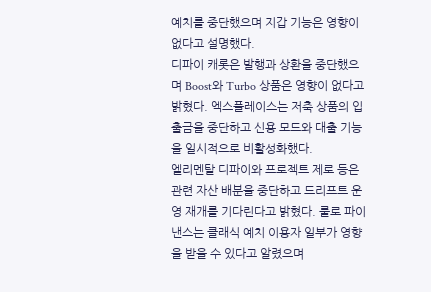예치를 중단했으며 지갑 기능은 영향이 없다고 설명했다.
디파이 캐롯은 발행과 상환을 중단했으며 Boost와 Turbo 상품은 영향이 없다고 밝혔다. 엑스플레이스는 저축 상품의 입출금을 중단하고 신용 모드와 대출 기능을 일시적으로 비활성화했다.
엘리멘탈 디파이와 프로젝트 제로 등은 관련 자산 배분을 중단하고 드리프트 운영 재개를 기다린다고 밝혔다. 룰로 파이낸스는 클래식 예치 이용자 일부가 영향을 받을 수 있다고 알렸으며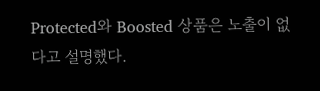Protected와 Boosted 상품은 노출이 없다고 설명했다.